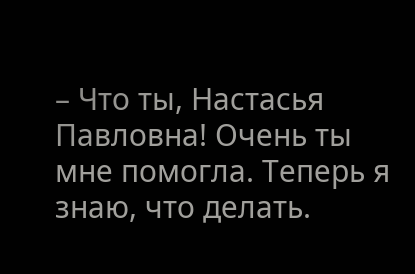– Что ты, Настасья Павловна! Очень ты мне помогла. Теперь я знаю, что делать.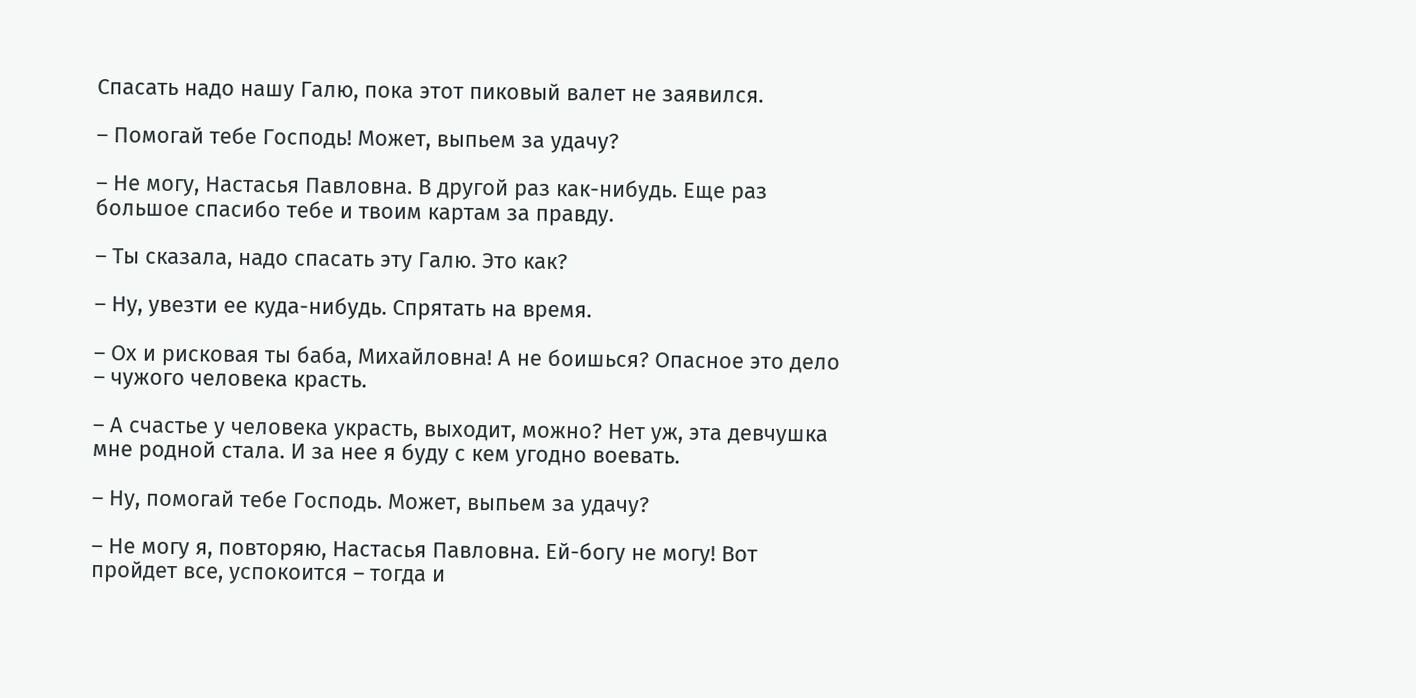Спасать надо нашу Галю, пока этот пиковый валет не заявился.

– Помогай тебе Господь! Может, выпьем за удачу?

– Не могу, Настасья Павловна. В другой раз как-нибудь. Еще раз большое спасибо тебе и твоим картам за правду.

– Ты сказала, надо спасать эту Галю. Это как?

– Ну, увезти ее куда-нибудь. Спрятать на время.

– Ох и рисковая ты баба, Михайловна! А не боишься? Опасное это дело – чужого человека красть.

– А счастье у человека украсть, выходит, можно? Нет уж, эта девчушка мне родной стала. И за нее я буду с кем угодно воевать.

– Ну, помогай тебе Господь. Может, выпьем за удачу?

– Не могу я, повторяю, Настасья Павловна. Ей-богу не могу! Вот пройдет все, успокоится – тогда и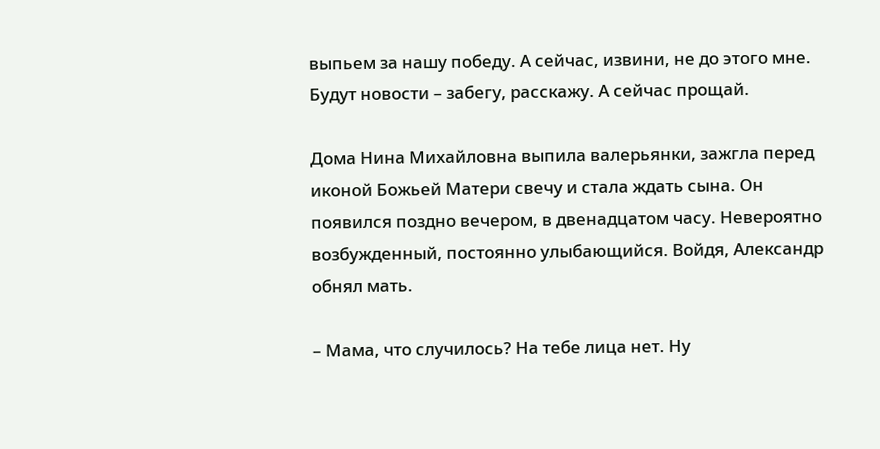выпьем за нашу победу. А сейчас, извини, не до этого мне. Будут новости – забегу, расскажу. А сейчас прощай.

Дома Нина Михайловна выпила валерьянки, зажгла перед иконой Божьей Матери свечу и стала ждать сына. Он появился поздно вечером, в двенадцатом часу. Невероятно возбужденный, постоянно улыбающийся. Войдя, Александр обнял мать.

– Мама, что случилось? На тебе лица нет. Ну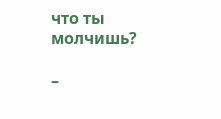что ты молчишь?

–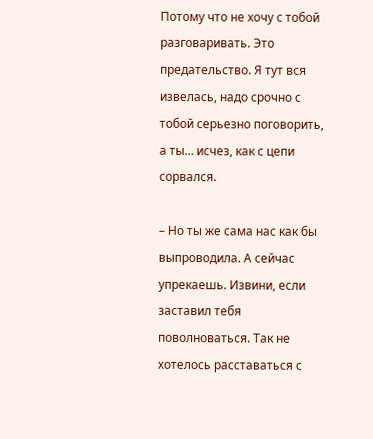Потому что не хочу с тобой разговаривать. Это предательство. Я тут вся извелась, надо срочно с тобой серьезно поговорить, а ты… исчез, как с цепи сорвался.

– Но ты же сама нас как бы выпроводила. А сейчас упрекаешь. Извини, если заставил тебя поволноваться. Так не хотелось расставаться с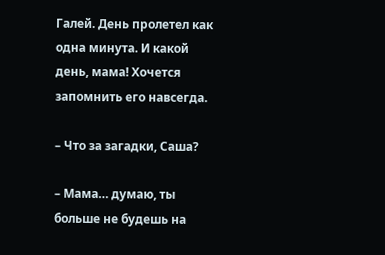Галей. День пролетел как одна минута. И какой день, мама! Хочется запомнить его навсегда.

– Что за загадки, Саша?

– Мама… думаю, ты больше не будешь на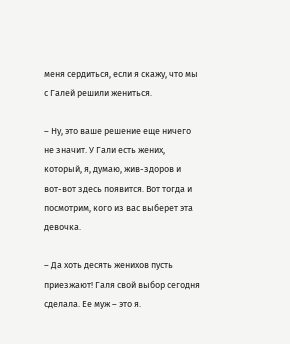меня сердиться, если я скажу, что мы с Галей решили жениться.

– Ну, это ваше решение еще ничего не значит. У Гали есть жених, который, я, думаю, жив-здоров и вот-вот здесь появится. Вот тогда и посмотрим, кого из вас выберет эта девочка.

– Да хоть десять женихов пусть приезжают! Галя свой выбор сегодня сделала. Ее муж – это я.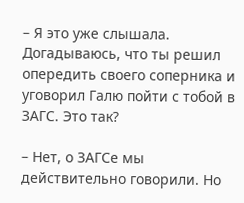– Я это уже слышала. Догадываюсь, что ты решил опередить своего соперника и уговорил Галю пойти с тобой в ЗАГС. Это так?

– Нет, о ЗАГСе мы действительно говорили. Но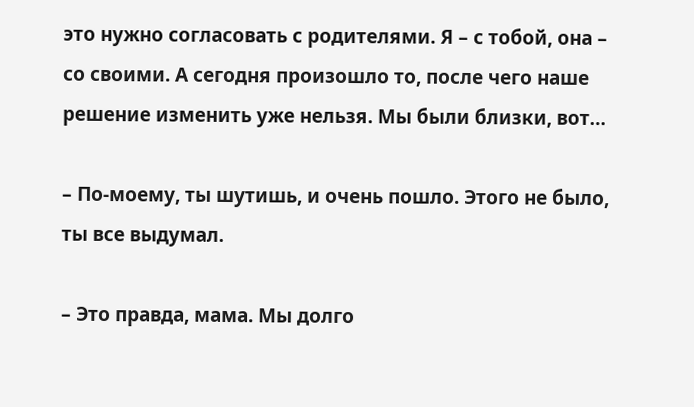это нужно согласовать с родителями. Я – с тобой, она – со своими. А сегодня произошло то, после чего наше решение изменить уже нельзя. Мы были близки, вот…

– По-моему, ты шутишь, и очень пошло. Этого не было, ты все выдумал.

– Это правда, мама. Мы долго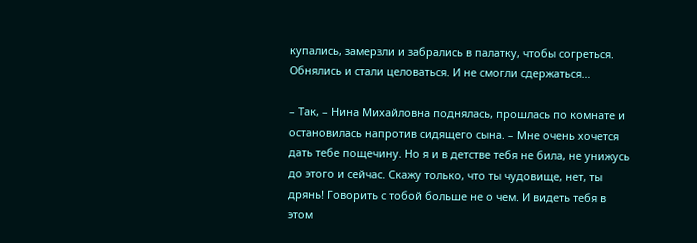купались, замерзли и забрались в палатку, чтобы согреться. Обнялись и стали целоваться. И не смогли сдержаться…

– Так, – Нина Михайловна поднялась, прошлась по комнате и остановилась напротив сидящего сына. – Мне очень хочется дать тебе пощечину. Но я и в детстве тебя не била, не унижусь до этого и сейчас. Скажу только, что ты чудовище, нет, ты дрянь! Говорить с тобой больше не о чем. И видеть тебя в этом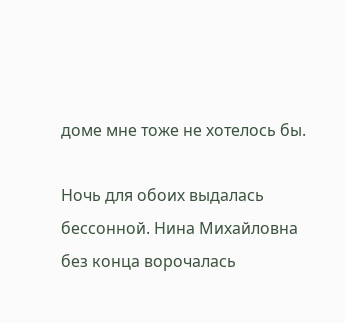доме мне тоже не хотелось бы.

Ночь для обоих выдалась бессонной. Нина Михайловна без конца ворочалась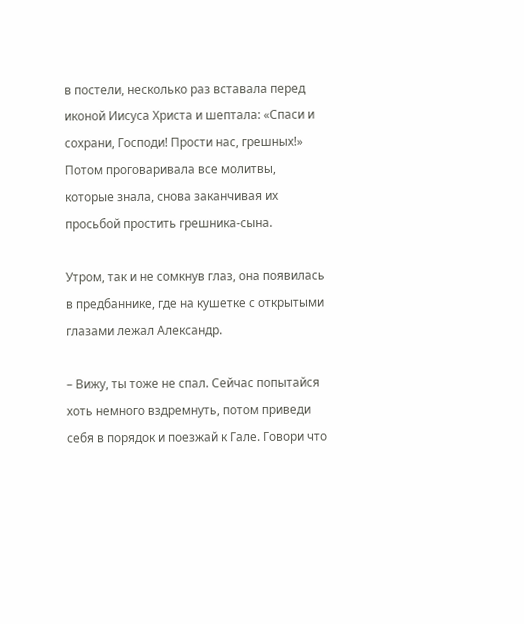в постели, несколько раз вставала перед иконой Иисуса Христа и шептала: «Спаси и сохрани, Господи! Прости нас, грешных!» Потом проговаривала все молитвы, которые знала, снова заканчивая их просьбой простить грешника-сына.

Утром, так и не сомкнув глаз, она появилась в предбаннике, где на кушетке с открытыми глазами лежал Александр.

– Вижу, ты тоже не спал. Сейчас попытайся хоть немного вздремнуть, потом приведи себя в порядок и поезжай к Гале. Говори что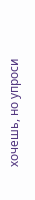хочешь, но упроси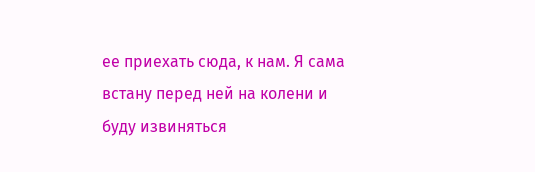ее приехать сюда, к нам. Я сама встану перед ней на колени и буду извиняться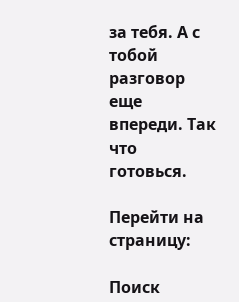за тебя. А с тобой разговор еще впереди. Так что готовься.

Перейти на страницу:

Поиск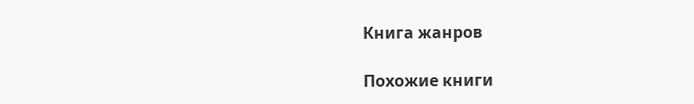Книга жанров

Похожие книги